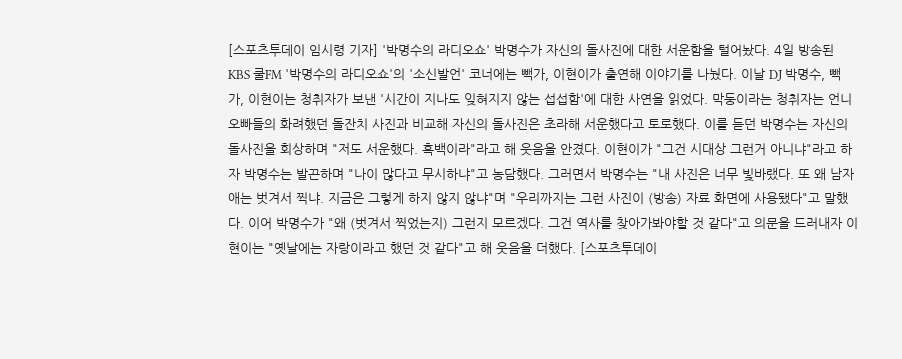[스포츠투데이 임시령 기자] '박명수의 라디오쇼' 박명수가 자신의 돌사진에 대한 서운함을 털어놨다. 4일 방송된 KBS 쿨FM '박명수의 라디오쇼'의 '소신발언' 코너에는 빽가, 이현이가 출연해 이야기를 나눴다. 이날 DJ 박명수, 빽가, 이현이는 청취자가 보낸 '시간이 지나도 잊혀지지 않는 섭섭함'에 대한 사연을 읽었다. 막둥이라는 청취자는 언니 오빠들의 화려했던 돌잔치 사진과 비교해 자신의 돌사진은 초라해 서운했다고 토로했다. 이를 듣던 박명수는 자신의 돌사진을 회상하며 "저도 서운했다. 흑백이라"라고 해 웃음을 안겼다. 이현이가 "그건 시대상 그런거 아니냐"라고 하자 박명수는 발끈하며 "나이 많다고 무시하냐"고 농담했다. 그러면서 박명수는 "내 사진은 너무 빛바랬다. 또 왜 남자애는 벗겨서 찍냐. 지금은 그렇게 하지 않지 않냐"며 "우리까지는 그런 사진이 (방송) 자료 화면에 사용됐다"고 말했다. 이어 박명수가 "왜 (벗겨서 찍었는지) 그런지 모르겠다. 그건 역사를 찾아가봐야할 것 같다"고 의문을 드러내자 이현이는 "옛날에는 자랑이라고 했던 것 같다"고 해 웃음을 더했다. [스포츠투데이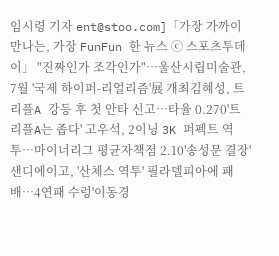임시령 기자 ent@stoo.com]「가장 가까이 만나는, 가장 FunFun 한 뉴스 ⓒ 스포츠투데이」 "진짜인가 조각인가"…울산시립미술관, 7월 '국제 하이퍼-리얼리즘'展 개최김혜성, 트리플A 강등 후 첫 안타 신고…타율 0.270'트리플A는 좁다' 고우석, 2이닝 3K 퍼펙트 역투…마이너리그 평균자책점 2.10'송성문 결장' 샌디에이고, '산체스 역투' 필라델피아에 패배…4연패 수렁'이동경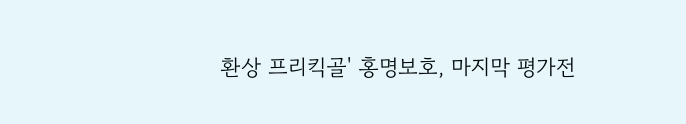환상 프리킥골' 홍명보호, 마지막 평가전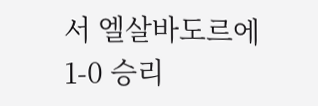서 엘살바도르에 1-0 승리